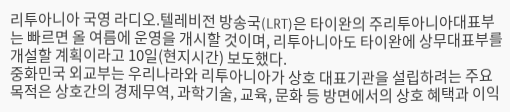리투아니아 국영 라디오.텔레비전 방송국(LRT)은 타이완의 주리투아니아대표부는 빠르면 올 여름에 운영을 개시할 것이며, 리투아니아도 타이완에 상무대표부를 개설할 계획이라고 10일(현지시간) 보도했다.
중화민국 외교부는 우리나라와 리투아니아가 상호 대표기관을 설립하려는 주요 목적은 상호간의 경제무역, 과학기술, 교육, 문화 등 방면에서의 상호 혜택과 이익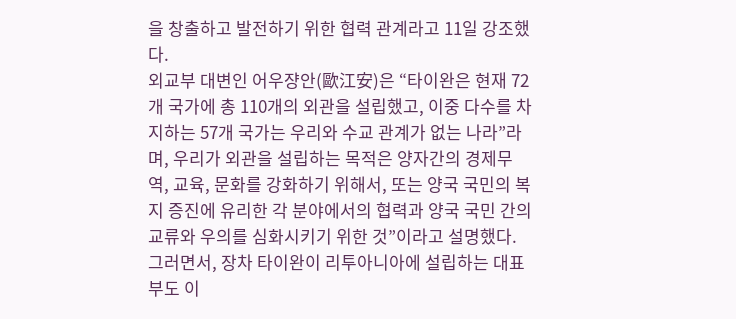을 창출하고 발전하기 위한 협력 관계라고 11일 강조했다.
외교부 대변인 어우쟝안(歐江安)은 “타이완은 현재 72개 국가에 총 110개의 외관을 설립했고, 이중 다수를 차지하는 57개 국가는 우리와 수교 관계가 없는 나라”라며, 우리가 외관을 설립하는 목적은 양자간의 경제무역, 교육, 문화를 강화하기 위해서, 또는 양국 국민의 복지 증진에 유리한 각 분야에서의 협력과 양국 국민 간의 교류와 우의를 심화시키기 위한 것”이라고 설명했다. 그러면서, 장차 타이완이 리투아니아에 설립하는 대표부도 이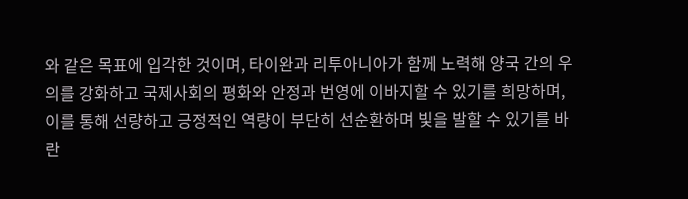와 같은 목표에 입각한 것이며, 타이완과 리투아니아가 함께 노력해 양국 간의 우의를 강화하고 국제사회의 평화와 안정과 번영에 이바지할 수 있기를 희망하며, 이를 통해 선량하고 긍정적인 역량이 부단히 선순환하며 빛을 발할 수 있기를 바란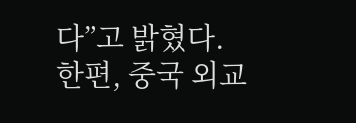다”고 밝혔다.
한편, 중국 외교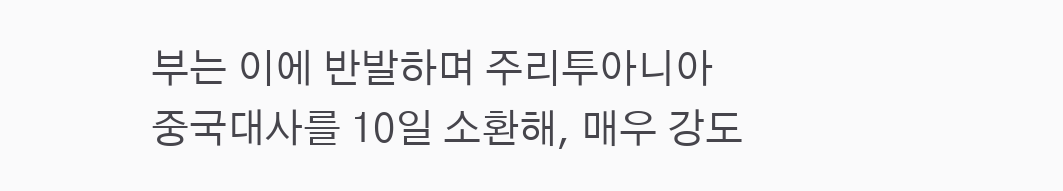부는 이에 반발하며 주리투아니아 중국대사를 10일 소환해, 매우 강도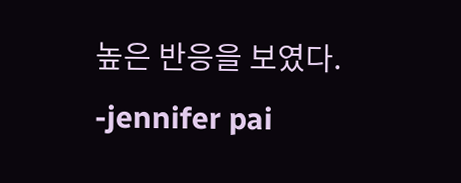높은 반응을 보였다. -jennifer pai